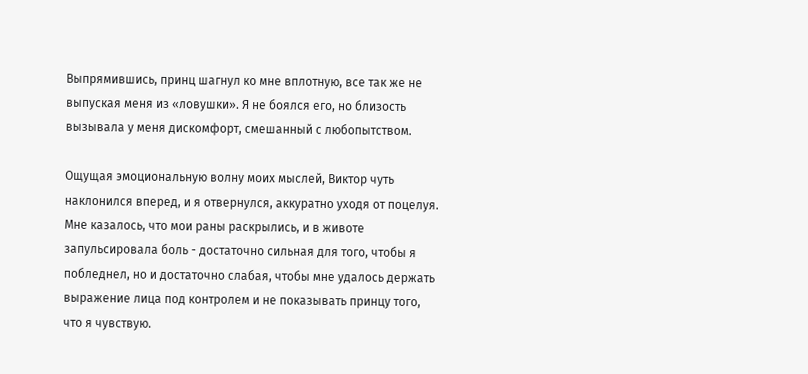Выпрямившись, принц шагнул ко мне вплотную, все так же не выпуская меня из «ловушки». Я не боялся его, но близость вызывала у меня дискомфорт, смешанный с любопытством.

Ощущая эмоциональную волну моих мыслей, Виктор чуть наклонился вперед, и я отвернулся, аккуратно уходя от поцелуя. Мне казалось, что мои раны раскрылись, и в животе запульсировала боль - достаточно сильная для того, чтобы я побледнел, но и достаточно слабая, чтобы мне удалось держать выражение лица под контролем и не показывать принцу того, что я чувствую.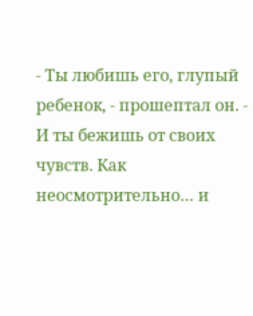- Ты любишь его, глупый ребенок, - прошептал он. - И ты бежишь от своих чувств. Как неосмотрительно… и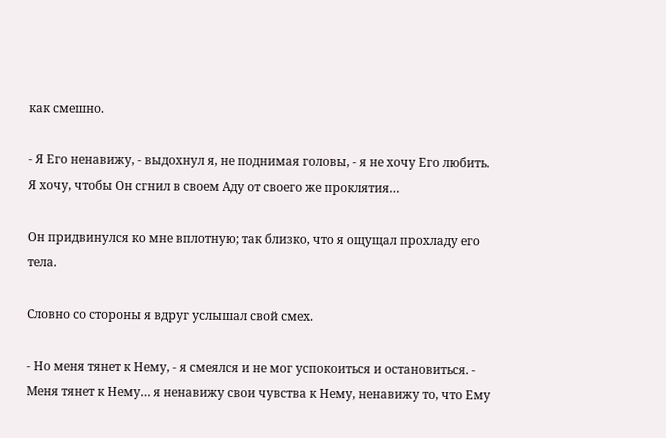как смешно.

- Я Его ненавижу, - выдохнул я, не поднимая головы, - я не хочу Его любить. Я хочу, чтобы Он сгнил в своем Аду от своего же проклятия…

Он придвинулся ко мне вплотную; так близко, что я ощущал прохладу его тела.

Словно со стороны я вдруг услышал свой смех.

- Но меня тянет к Нему, - я смеялся и не мог успокоиться и остановиться. - Меня тянет к Нему… я ненавижу свои чувства к Нему, ненавижу то, что Ему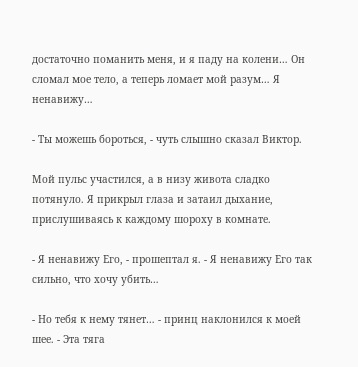достаточно поманить меня, и я паду на колени… Он сломал мое тело, а теперь ломает мой разум… Я ненавижу…

- Ты можешь бороться, - чуть слышно сказал Виктор.

Мой пульс участился, а в низу живота сладко потянуло. Я прикрыл глаза и затаил дыхание, прислушиваясь к каждому шороху в комнате.

- Я ненавижу Его, - прошептал я. - Я ненавижу Его так сильно, что хочу убить…

- Но тебя к нему тянет… - принц наклонился к моей шее. - Эта тяга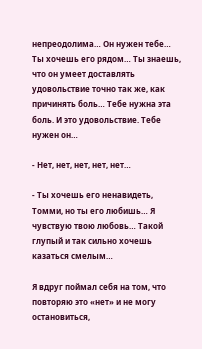непреодолима… Он нужен тебе… Ты хочешь его рядом… Ты знаешь, что он умеет доставлять удовольствие точно так же, как причинять боль… Тебе нужна эта боль. И это удовольствие. Тебе нужен он…

- Нет, нет, нет, нет, нет…

- Ты хочешь его ненавидеть, Томми, но ты его любишь… Я чувствую твою любовь… Такой глупый и так сильно хочешь казаться смелым…

Я вдруг поймал себя на том, что повторяю это «нет» и не могу остановиться,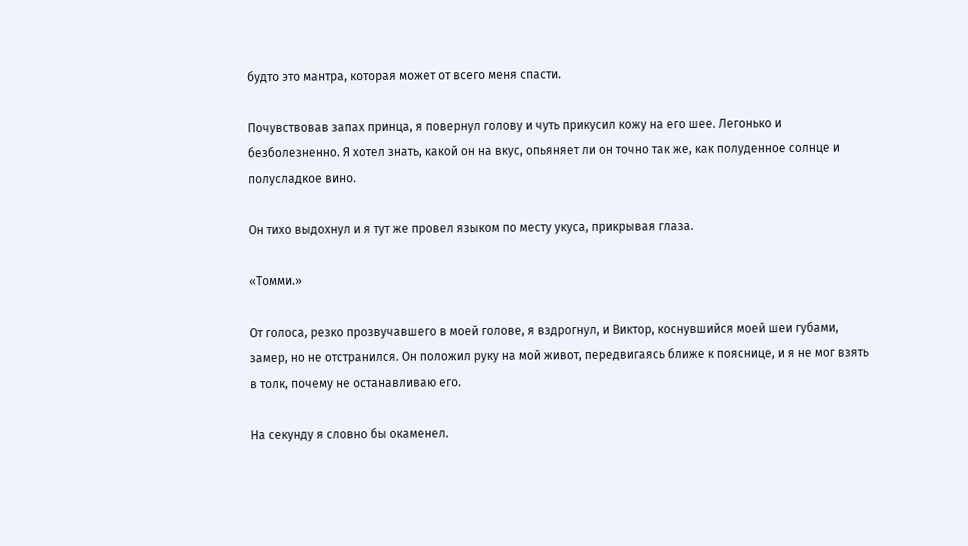будто это мантра, которая может от всего меня спасти.

Почувствовав запах принца, я повернул голову и чуть прикусил кожу на его шее. Легонько и безболезненно. Я хотел знать, какой он на вкус, опьяняет ли он точно так же, как полуденное солнце и полусладкое вино.

Он тихо выдохнул и я тут же провел языком по месту укуса, прикрывая глаза.

«Томми.»

От голоса, резко прозвучавшего в моей голове, я вздрогнул, и Виктор, коснувшийся моей шеи губами, замер, но не отстранился. Он положил руку на мой живот, передвигаясь ближе к пояснице, и я не мог взять в толк, почему не останавливаю его.

На секунду я словно бы окаменел.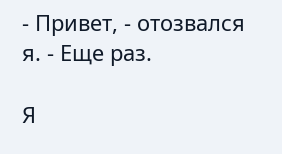- Привет, - отозвался я. - Еще раз.

Я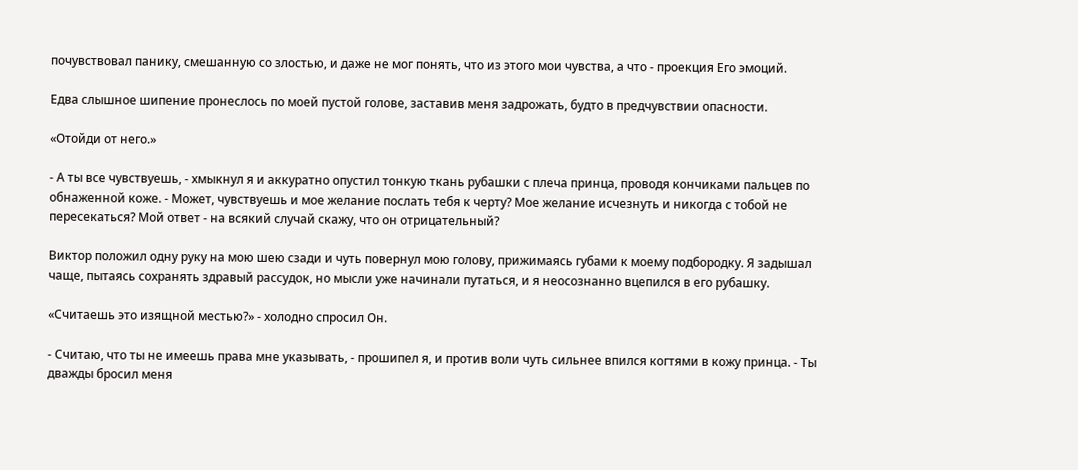почувствовал панику, смешанную со злостью, и даже не мог понять, что из этого мои чувства, а что - проекция Его эмоций.

Едва слышное шипение пронеслось по моей пустой голове, заставив меня задрожать, будто в предчувствии опасности.

«Отойди от него.»

- А ты все чувствуешь, - хмыкнул я и аккуратно опустил тонкую ткань рубашки с плеча принца, проводя кончиками пальцев по обнаженной коже. - Может, чувствуешь и мое желание послать тебя к черту? Мое желание исчезнуть и никогда с тобой не пересекаться? Мой ответ - на всякий случай скажу, что он отрицательный?

Виктор положил одну руку на мою шею сзади и чуть повернул мою голову, прижимаясь губами к моему подбородку. Я задышал чаще, пытаясь сохранять здравый рассудок, но мысли уже начинали путаться, и я неосознанно вцепился в его рубашку.

«Считаешь это изящной местью?» - холодно спросил Он.

- Считаю, что ты не имеешь права мне указывать, - прошипел я, и против воли чуть сильнее впился когтями в кожу принца. - Ты дважды бросил меня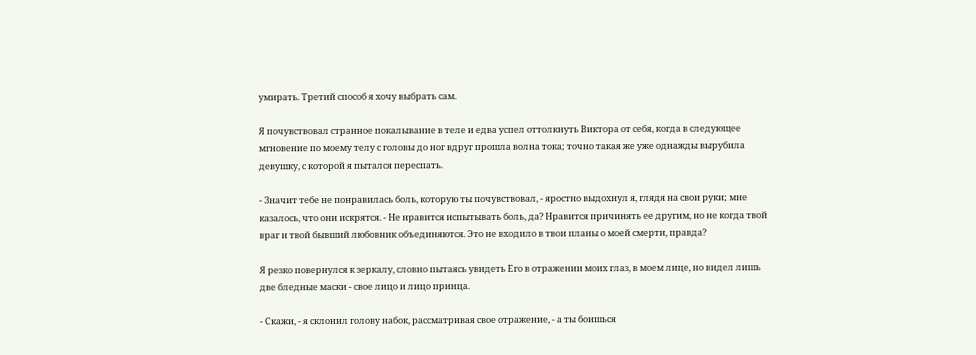умирать. Третий способ я хочу выбрать сам.

Я почувствовал странное покалывание в теле и едва успел оттолкнуть Виктора от себя, когда в следующее мгновение по моему телу с головы до ног вдруг прошла волна тока; точно такая же уже однажды вырубила девушку, с которой я пытался переспать.

- Значит тебе не понравилась боль, которую ты почувствовал, - яростно выдохнул я, глядя на свои руки; мне казалось, что они искрятся. - Не нравится испытывать боль, да? Нравится причинять ее другим, но не когда твой враг и твой бывший любовник объединяются. Это не входило в твои планы о моей смерти, правда?

Я резко повернулся к зеркалу, словно пытаясь увидеть Его в отражении моих глаз, в моем лице, но видел лишь две бледные маски - свое лицо и лицо принца.

- Скажи, - я склонил голову набок, рассматривая свое отражение, - а ты боишься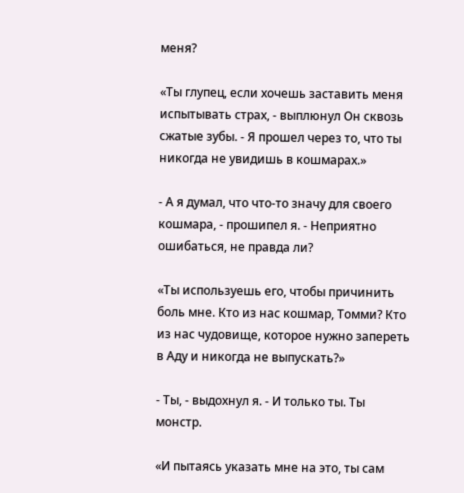меня?

«Ты глупец, если хочешь заставить меня испытывать страх, - выплюнул Он сквозь сжатые зубы. - Я прошел через то, что ты никогда не увидишь в кошмарах.»

- А я думал, что что-то значу для своего кошмара, - прошипел я. - Неприятно ошибаться, не правда ли?

«Ты используешь его, чтобы причинить боль мне. Кто из нас кошмар, Томми? Кто из нас чудовище, которое нужно запереть в Аду и никогда не выпускать?»

- Ты, - выдохнул я. - И только ты. Ты монстр.

«И пытаясь указать мне на это, ты сам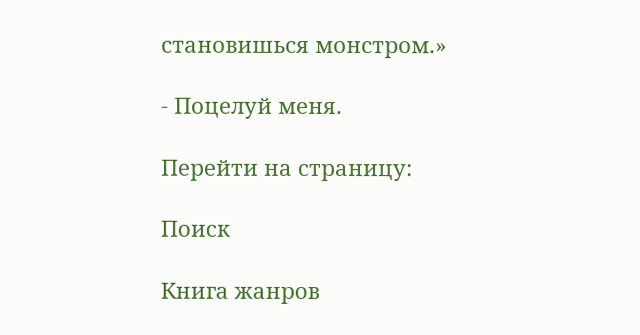становишься монстром.»

- Поцелуй меня.

Перейти на страницу:

Поиск

Книга жанров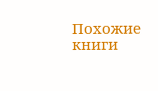Похожие книги